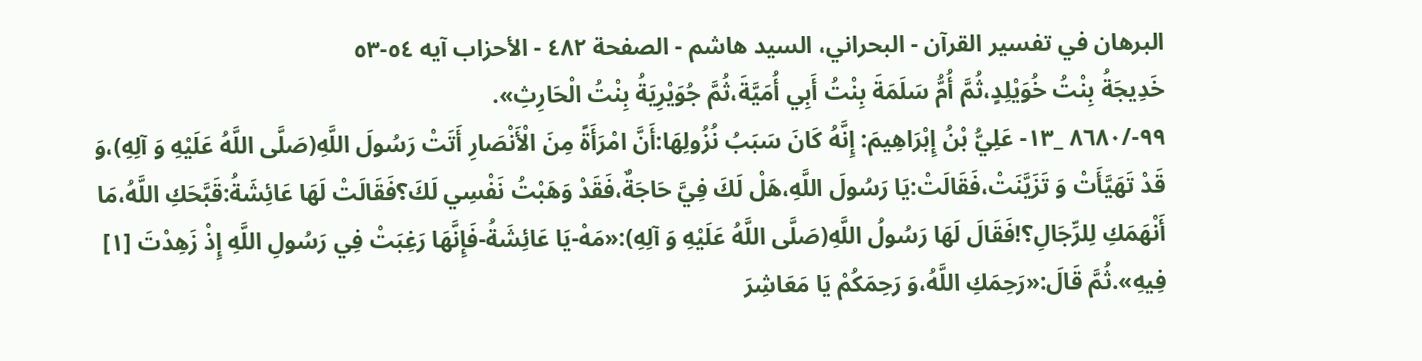البرهان في تفسير القرآن - البحراني، السيد هاشم - الصفحة ٤٨٢ - الأحزاب آيه ٥٤-٥٣
خَدِيجَةُ بِنْتُ خُوَيْلِدٍ،ثُمَّ أُمُّ سَلَمَةَ بِنْتُ أَبِي أُمَيَّةَ،ثُمَّ جُوَيْرِيَةُ بِنْتُ الْحَارِثِ».
٩٩-/٨٦٨٠ _١٣- عَلِيُّ بْنُ إِبْرَاهِيمَ: إِنَّهُ كَانَ سَبَبُ نُزُولِهَا:أَنَّ امْرَأَةً مِنَ الْأَنْصَارِ أَتَتْ رَسُولَ اللَّهِ(صَلَّى اللَّهُ عَلَيْهِ وَ آلِهِ)،وَ قَدْ تَهَيَّأَتْ وَ تَزَيَّنَتْ،فَقَالَتْ:يَا رَسُولَ اللَّهِ،هَلْ لَكَ فِيَّ حَاجَةٌ،فَقَدْ وَهَبْتُ نَفْسِي لَكَ؟فَقَالَتْ لَهَا عَائِشَةُ:قَبَّحَكِ اللَّهُ،مَا أَنْهَمَكِ لِلرِّجَالِ؟!فَقَالَ لَهَا رَسُولُ اللَّهِ(صَلَّى اللَّهُ عَلَيْهِ وَ آلِهِ):«مَهْ-يَا عَائِشَةُ-فَإِنَّهَا رَغِبَتْ فِي رَسُولِ اللَّهِ إِذْ زَهِدْتَ [١] فِيهِ».ثُمَّ قَالَ:«رَحِمَكِ اللَّهُ،وَ رَحِمَكُمْ يَا مَعَاشِرَ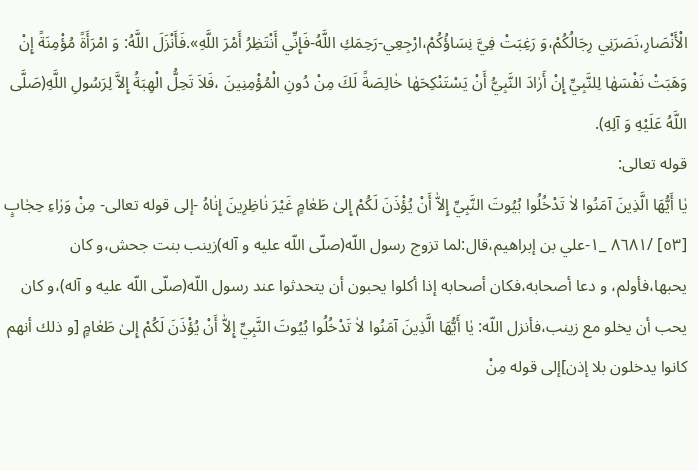الْأَنْصَارِ،نَصَرَنِي رِجَالُكُمْ،وَ رَغِبَتْ فِيَّ نِسَاؤُكُمْ،ارْجِعِي-رَحِمَكِ اللَّهُ-فَإِنِّي أَنْتَظِرُ أَمْرَ اللَّهِ».فَأَنْزَلَ اللَّهُ: وَ امْرَأَةً مُؤْمِنَةً إِنْ وَهَبَتْ نَفْسَهٰا لِلنَّبِيِّ إِنْ أَرٰادَ النَّبِيُّ أَنْ يَسْتَنْكِحَهٰا خٰالِصَةً لَكَ مِنْ دُونِ الْمُؤْمِنِينَ ،فَلاَ تَحِلُّ الْهِبَةُ إِلاَّ لِرَسُولِ اللَّهِ(صَلَّى اللَّهُ عَلَيْهِ وَ آلِهِ).
قوله تعالى:
يٰا أَيُّهَا الَّذِينَ آمَنُوا لاٰ تَدْخُلُوا بُيُوتَ النَّبِيِّ إِلاّٰ أَنْ يُؤْذَنَ لَكُمْ إِلىٰ طَعٰامٍ غَيْرَ نٰاظِرِينَ إِنٰاهُ -إلى قوله تعالى- مِنْ وَرٰاءِ حِجٰابٍ [٥٣] /٨٦٨١ _١-علي بن إبراهيم،قال:لما تزوج رسول اللّه(صلّى اللّه عليه و آله)زينب بنت جحش،و كان يحبها،فأولم، و دعا أصحابه،فكان أصحابه إذا أكلوا يحبون أن يتحدثوا عند رسول اللّه(صلّى اللّه عليه و آله)،و كان يحب أن يخلو مع زينب،فأنزل اللّه: يٰا أَيُّهَا الَّذِينَ آمَنُوا لاٰ تَدْخُلُوا بُيُوتَ النَّبِيِّ إِلاّٰ أَنْ يُؤْذَنَ لَكُمْ إِلىٰ طَعٰامٍ [و ذلك أنهم كانوا يدخلون بلا إذن]إلى قوله مِنْ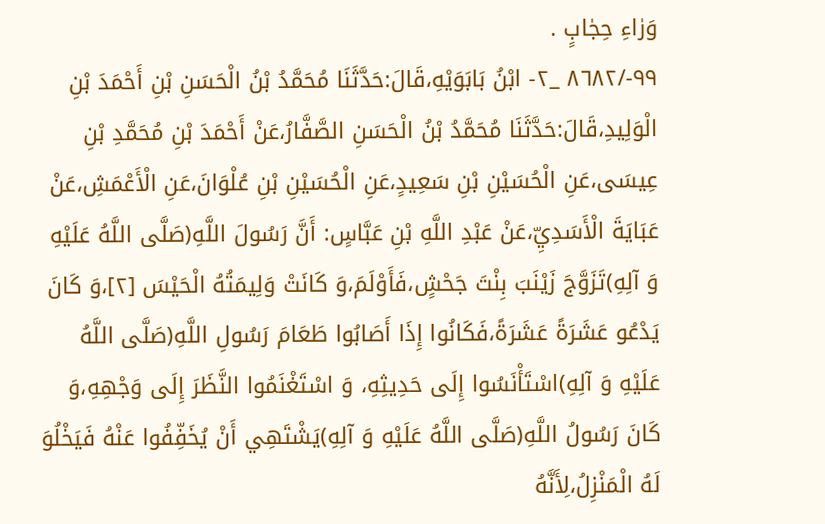وَرٰاءِ حِجٰابٍ .
٩٩-/٨٦٨٢ _٢- ابْنُ بَابَوَيْهِ،قَالَ:حَدَّثَنَا مُحَمَّدُ بْنُ الْحَسَنِ بْنِ أَحْمَدَ بْنِ الْوَلِيدِ،قَالَ:حَدَّثَنَا مُحَمَّدُ بْنُ الْحَسَنِ الصَّفَّارُ،عَنْ أَحْمَدَ بْنِ مُحَمَّدِ بْنِ عِيسَى،عَنِ الْحُسَيْنِ بْنِ سَعِيدٍ،عَنِ الْحُسَيْنِ بْنِ عُلْوَانَ،عَنِ الْأَعْمَشِ،عَنْ عَبَايَةَ الْأَسَدِيِّ،عَنْ عَبْدِ اللَّهِ بْنِ عَبَّاسٍ: أَنَّ رَسُولَ اللَّهِ(صَلَّى اللَّهُ عَلَيْهِ وَ آلِهِ)تَزَوَّجَ زَيْنَبَ بِنْتَ جَحْشٍ،فَأَوْلَمَ،وَ كَانَتْ وَلِيمَتُهُ الْحَيْسَ [٢]،وَ كَانَ يَدْعُو عَشَرَةً عَشَرَةً،فَكَانُوا إِذَا أَصَابُوا طَعَامَ رَسُولِ اللَّهِ(صَلَّى اللَّهُ عَلَيْهِ وَ آلِهِ)اسْتَأْنَسُوا إِلَى حَدِيثِهِ، وَ اسْتَغْنَمُوا النَّظَرَ إِلَى وَجْهِهِ،وَ كَانَ رَسُولُ اللَّهِ(صَلَّى اللَّهُ عَلَيْهِ وَ آلِهِ)يَشْتَهِي أَنْ يُخَفِّفُوا عَنْهُ فَيَخْلُوَ لَهُ الْمَنْزِلُ،لِأَنَّهُ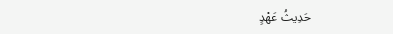حَدِيثُ عَهْدٍ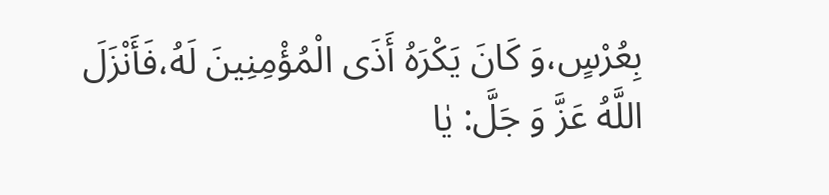بِعُرْسٍ،وَ كَانَ يَكْرَهُ أَذَى الْمُؤْمِنِينَ لَهُ،فَأَنْزَلَ اللَّهُ عَزَّ وَ جَلَّ: يٰا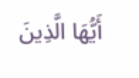أَيُّهَا الَّذِينَ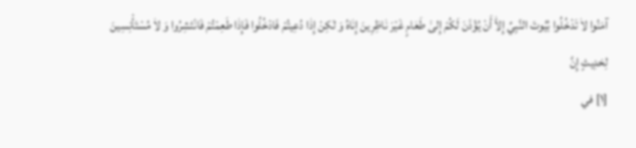آمَنُوا لاٰ تَدْخُلُوا بُيُوتَ النَّبِيِّ إِلاّٰ أَنْ يُؤْذَنَ لَكُمْ إِلىٰ طَعٰامٍ غَيْرَ نٰاظِرِينَ إِنٰاهُ وَ لٰكِنْ إِذٰا دُعِيتُمْ فَادْخُلُوا فَإِذٰا طَعِمْتُمْ فَانْتَشِرُوا وَ لاٰ مُسْتَأْنِسِينَ لِحَدِيثٍ إِنَّ
[١] في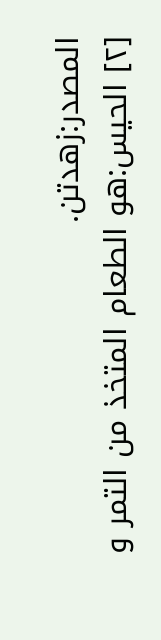المصدر:زهدتن.
[٢] الحيس:هو الطعام المتخذ من التمر و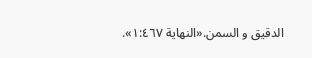الدقيق و السمن.«النهاية ١:٤٦٧».